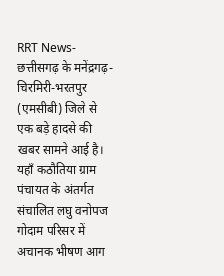RRT News- छत्तीसगढ़ के मनेंद्रगढ़-चिरमिरी-भरतपुर (एमसीबी) जिले से एक बड़े हादसे की खबर सामने आई है। यहाँ कठौतिया ग्राम पंचायत के अंतर्गत संचालित लघु वनोपज गोदाम परिसर में अचानक भीषण आग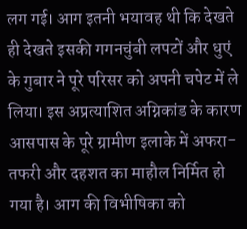लग गई। आग इतनी भयावह थी कि देखते ही देखते इसकी गगनचुंबी लपटों और धुएं के गुबार ने पूरे परिसर को अपनी चपेट में ले लिया। इस अप्रत्याशित अग्निकांड के कारण आसपास के पूरे ग्रामीण इलाके में अफरा-तफरी और दहशत का माहौल निर्मित हो गया है। आग की विभीषिका को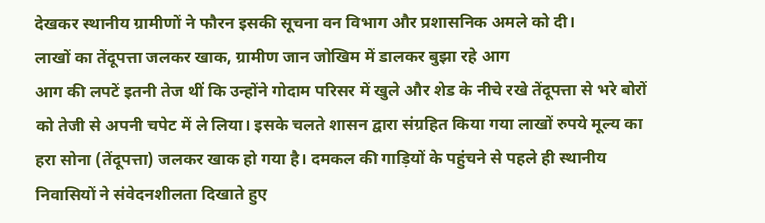देखकर स्थानीय ग्रामीणों ने फौरन इसकी सूचना वन विभाग और प्रशासनिक अमले को दी।
लाखों का तेंदूपत्ता जलकर खाक, ग्रामीण जान जोखिम में डालकर बुझा रहे आग
आग की लपटें इतनी तेज थीं कि उन्होंने गोदाम परिसर में खुले और शेड के नीचे रखे तेंदूपत्ता से भरे बोरों को तेजी से अपनी चपेट में ले लिया। इसके चलते शासन द्वारा संग्रहित किया गया लाखों रुपये मूल्य का हरा सोना (तेंदूपत्ता) जलकर खाक हो गया है। दमकल की गाड़ियों के पहुंचने से पहले ही स्थानीय निवासियों ने संवेदनशीलता दिखाते हुए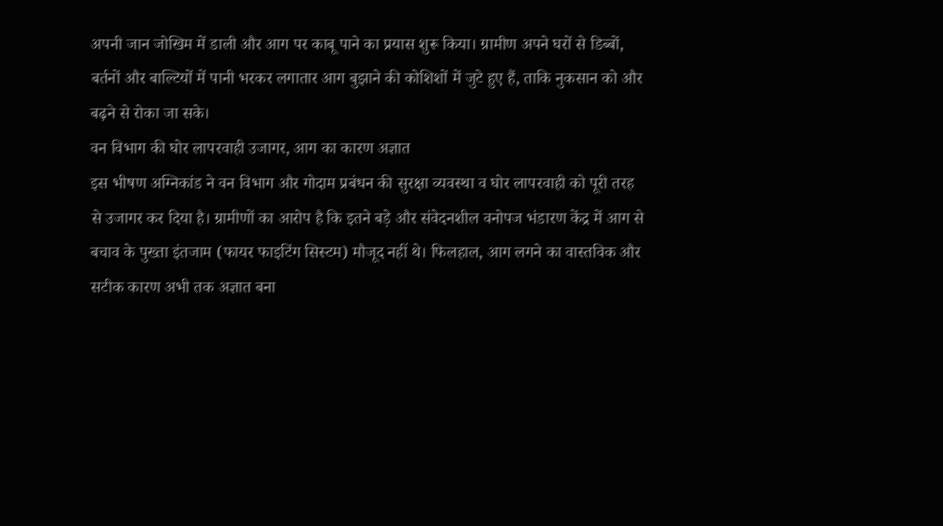अपनी जान जोखिम में डाली और आग पर काबू पाने का प्रयास शुरू किया। ग्रामीण अपने घरों से डिब्बों, बर्तनों और बाल्टियों में पानी भरकर लगातार आग बुझाने की कोशिशों में जुटे हुए हैं, ताकि नुकसान को और बढ़ने से रोका जा सके।
वन विभाग की घोर लापरवाही उजागर, आग का कारण अज्ञात
इस भीषण अग्निकांड ने वन विभाग और गोदाम प्रबंधन की सुरक्षा व्यवस्था व घोर लापरवाही को पूरी तरह से उजागर कर दिया है। ग्रामीणों का आरोप है कि इतने बड़े और संवेदनशील वनोपज भंडारण केंद्र में आग से बचाव के पुख्ता इंतजाम (फायर फाइटिंग सिस्टम) मौजूद नहीं थे। फिलहाल, आग लगने का वास्तविक और सटीक कारण अभी तक अज्ञात बना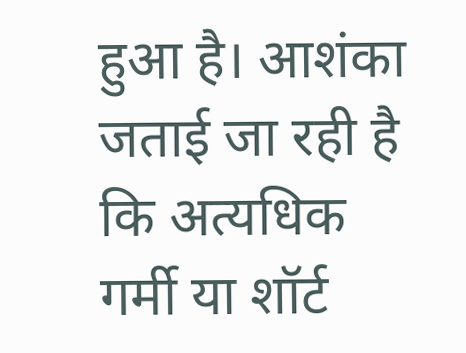हुआ है। आशंका जताई जा रही है कि अत्यधिक गर्मी या शॉर्ट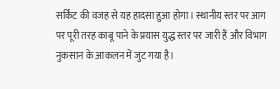सर्किट की वजह से यह हादसा हुआ होगा। स्थानीय स्तर पर आग पर पूरी तरह काबू पाने के प्रयास युद्ध स्तर पर जारी हैं और विभाग नुकसान के आकलन में जुट गया है।